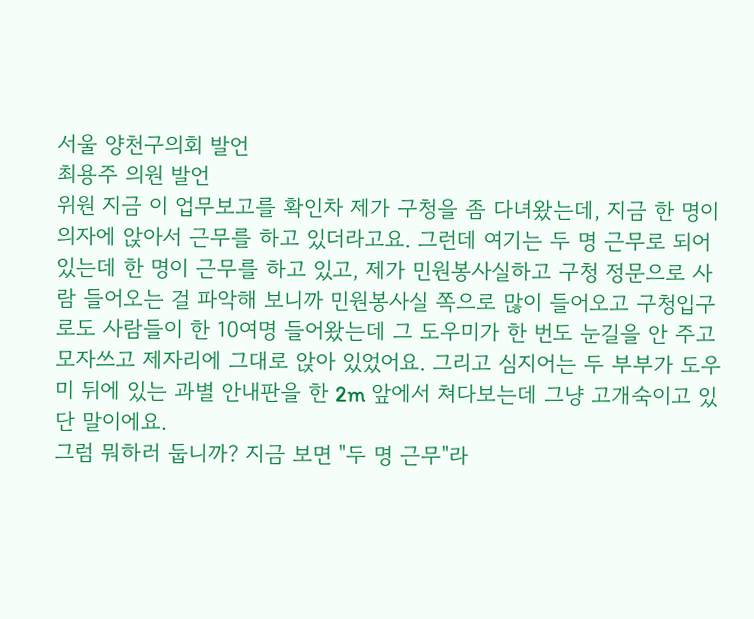서울 양천구의회 발언
최용주 의원 발언
위원 지금 이 업무보고를 확인차 제가 구청을 좀 다녀왔는데, 지금 한 명이 의자에 앉아서 근무를 하고 있더라고요. 그런데 여기는 두 명 근무로 되어 있는데 한 명이 근무를 하고 있고, 제가 민원봉사실하고 구청 정문으로 사람 들어오는 걸 파악해 보니까 민원봉사실 쪽으로 많이 들어오고 구청입구로도 사람들이 한 10여명 들어왔는데 그 도우미가 한 번도 눈길을 안 주고 모자쓰고 제자리에 그대로 앉아 있었어요. 그리고 심지어는 두 부부가 도우미 뒤에 있는 과별 안내판을 한 2m 앞에서 쳐다보는데 그냥 고개숙이고 있단 말이에요.
그럼 뭐하러 둡니까? 지금 보면 "두 명 근무"라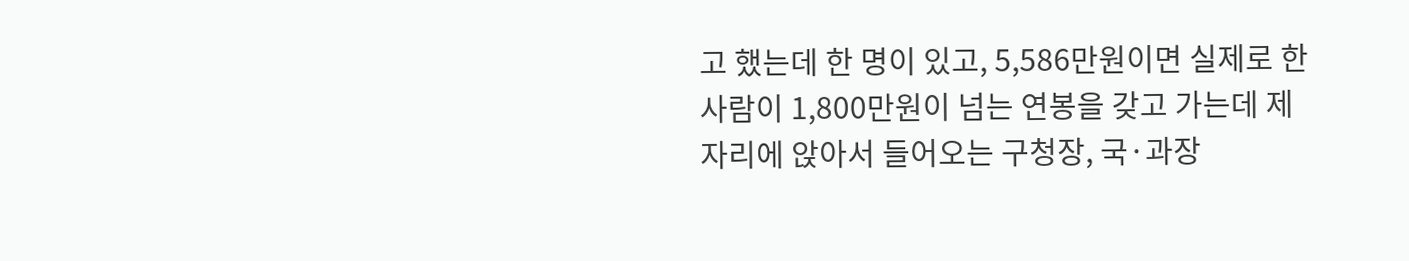고 했는데 한 명이 있고, 5,586만원이면 실제로 한 사람이 1,800만원이 넘는 연봉을 갖고 가는데 제자리에 앉아서 들어오는 구청장, 국·과장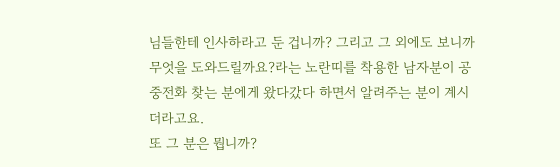님들한테 인사하라고 둔 겁니까? 그리고 그 외에도 보니까 무엇을 도와드릴까요?라는 노란띠를 착용한 남자분이 공중전화 찾는 분에게 왔다갔다 하면서 알려주는 분이 계시더라고요.
또 그 분은 뭡니까?